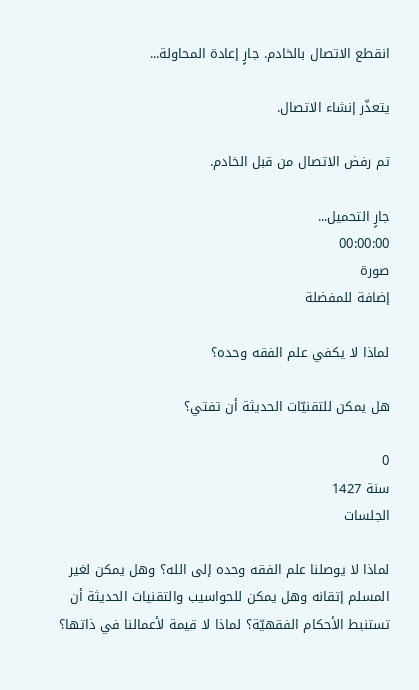انقطع الاتصال بالخادم. جارٍ إعادة المحاولة...

يتعذّر إنشاء الاتصال.

تم رفض الاتصال من قبل الخادم.

جارٍ التحميل...
00:00:00
صورة
إضافة للمفضلة

لماذا لا يكفي علم الفقه وحده؟

هل يمكن للتقنيّات الحديثة أن تفتي؟

0
سنة 1427
الجلسات

لماذا لا يوصلنا علم الفقه وحده إلى الله؟ وهل يمكن لغير المسلم إتقانه وهل يمكن للحواسيب والتقنيات الحديثة أن تستنبط الأحكام الفقهيّة؟ لماذا لا قيمة لأعمالنا في ذاتها؟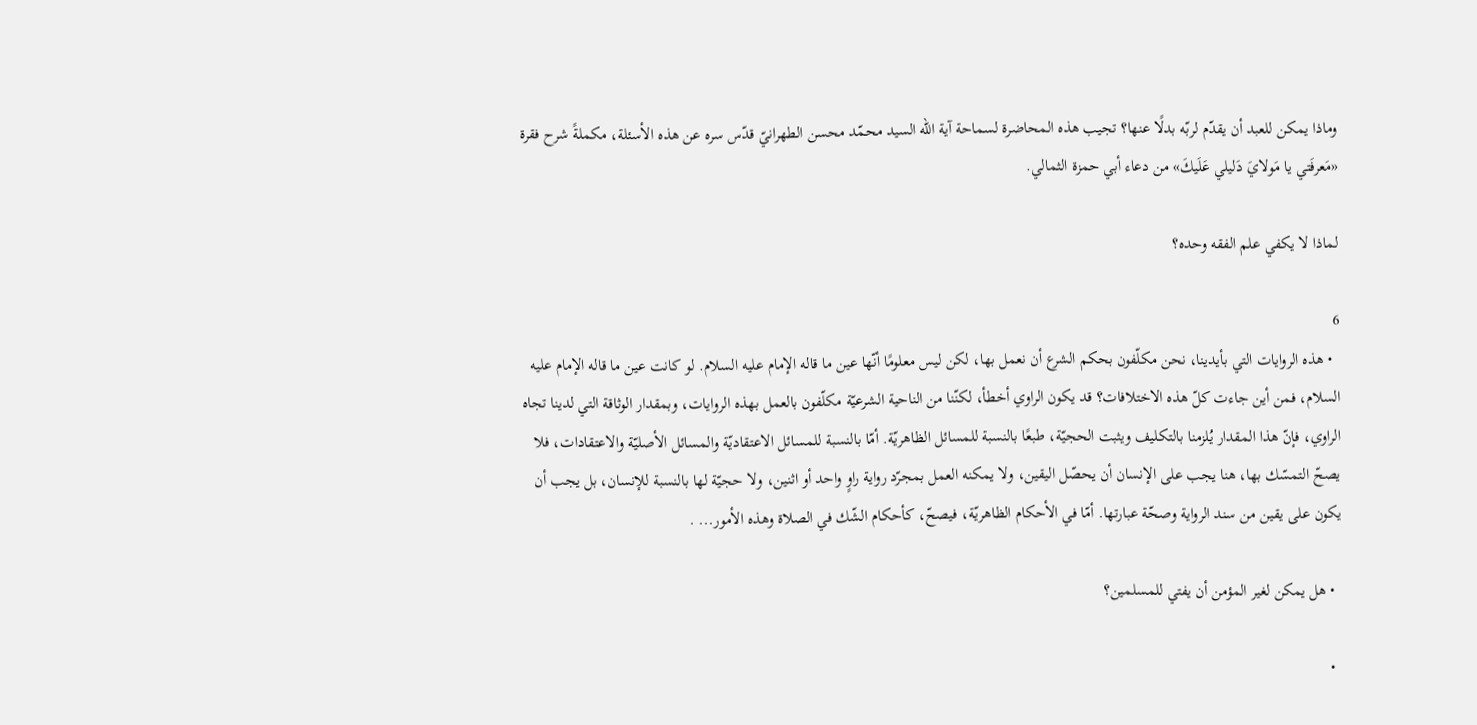وماذا يمكن للعبد أن يقدّم لربّه بدلًا عنها؟ تجيب هذه المحاضرة لسماحة آية الله السيد محمّد محسن الطهرانيّ قدّس سره عن هذه الأسئلة، مكملةً شرح فقرة «مَعرفَتي يا مَولايَ دَليلي عَلَيكَ» من دعاء أبي حمزة الثمالي.

لماذا لا يكفي علم الفقه وحده؟

6
  • هذه الروايات التي بأيدينا، نحن مكلّفون بحكم الشرع أن نعمل بها، لكن ليس معلومًا أنّها عين ما قاله الإمام عليه السلام. لو كانت عين ما قاله الإمام عليه السلام، فمن أين جاءت كلّ هذه الاختلافات؟ قد يكون الراوي أخطأ، لكنّنا من الناحية الشرعيّة مكلّفون بالعمل بهذه الروايات، وبمقدار الوثاقة التي لدينا تجاه الراوي، فإنّ هذا المقدار يُلزمنا بالتكليف ويثبت الحجيّة، طبعًا بالنسبة للمسائل الظاهريّة. أمّا بالنسبة للمسائل الاعتقاديّة والمسائل الأصليّة والاعتقادات، فلا يصحّ التمسّك بها، هنا يجب على الإنسان أن يحصّل اليقين، ولا يمكنه العمل بمجرّد رواية راوٍ واحد أو اثنين، ولا حجيّة لها بالنسبة للإنسان، بل يجب أن يكون على يقين من سند الرواية وصحّة عبارتها. أمّا في الأحكام الظاهريّة، فيصحّ، كأحكام الشّك في الصلاة وهذه الأمور... .

  • هل يمكن لغير المؤمن أن يفتي للمسلمين؟

  •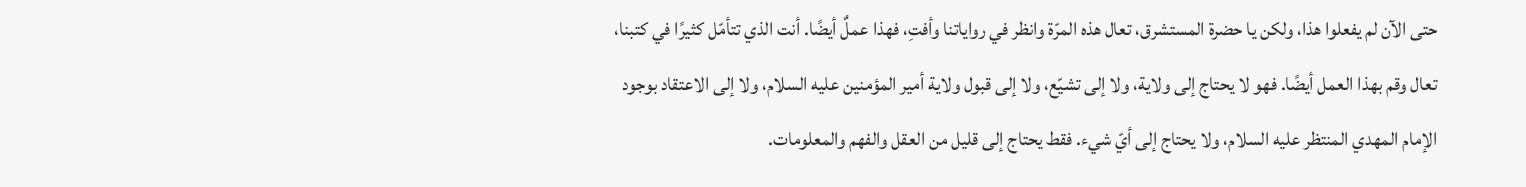حتى الآن لم يفعلوا هذا، ولكن يا حضرة المستشرق، تعال هذه المرّة وانظر في رواياتنا وأفتِ، فهذا عملٌ أيضًا. أنت الذي تتأمّل كثيرًا في كتبنا، تعال وقم بهذا العمل أيضًا. فهو لا يحتاج إلى ولاية، ولا إلى تشيّع، ولا إلى قبول ولاية أمير المؤمنين عليه السلام، ولا إلى الاعتقاد بوجود الإمام المهدي المنتظر عليه السلام، ولا يحتاج إلى أيّ شيء. فقط يحتاج إلى قليل من العقل والفهم والمعلومات.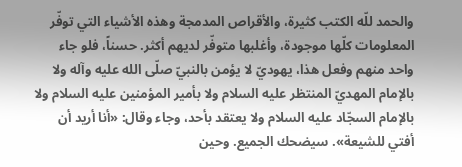والحمد للّه الكتب كثيرة، والأقراص المدمجة وهذه الأشياء التي توفّر المعلومات كلّها موجودة، وأغلبها متوفّر لديهم أكثر. حسناً، فلو جاء واحد منهم وفعل هذا، يهوديّ لا يؤمن بالنبيّ صلّى الله عليه وآله ولا بالإمام المهديّ المنتظر عليه السلام ولا بأمير المؤمنين عليه السلام ولا بالإمام السجّاد عليه السلام ولا يعتقد بأحد، وجاء وقال: «أنا أريد أن أفتي للشيعة». سيضحك الجميع. وحين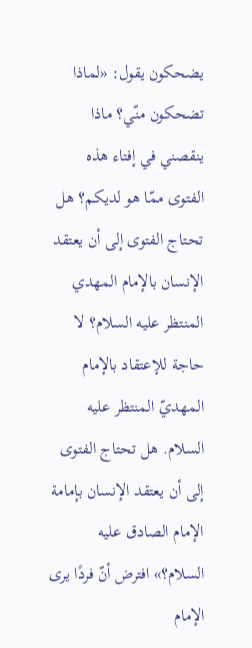يضحكون يقول: «لماذا تضحكون منّي؟ ماذا ينقصني في إفتاء هذه الفتوى ممّا هو لديكم؟ هل تحتاج الفتوى إلى أن يعتقد الإنسان بالإمام المهدي المنتظر عليه السلام؟ لا حاجة للإعتقاد بالإمام المهديّ المنتظر عليه السلام. هل تحتاج الفتوى إلى أن يعتقد الإنسان بإمامة الإمام الصادق عليه السلام؟» افترض أنّ فردًا يرى الإمام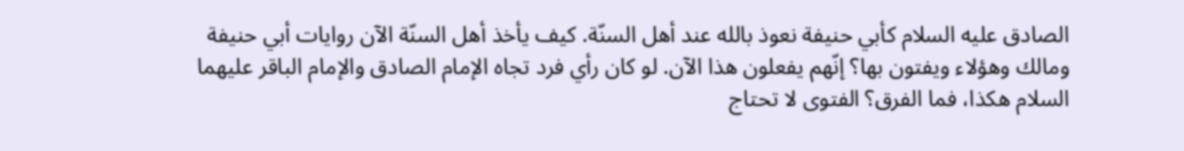الصادق عليه السلام كأبي حنيفة نعوذ بالله عند أهل السنّة. كيف يأخذ أهل السنّة الآن روايات أبي حنيفة ومالك وهؤلاء ويفتون بها؟ إنّهم يفعلون هذا الآن. لو كان رأي فرد تجاه الإمام الصادق والإمام الباقر عليهما السلام هكذا، فما الفرق؟ الفتوى لا تحتاج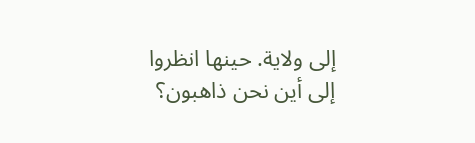إلى ولاية. حينها انظروا إلى أين نحن ذاهبون؟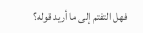فهل التفتم إلى ما أريد قوله؟